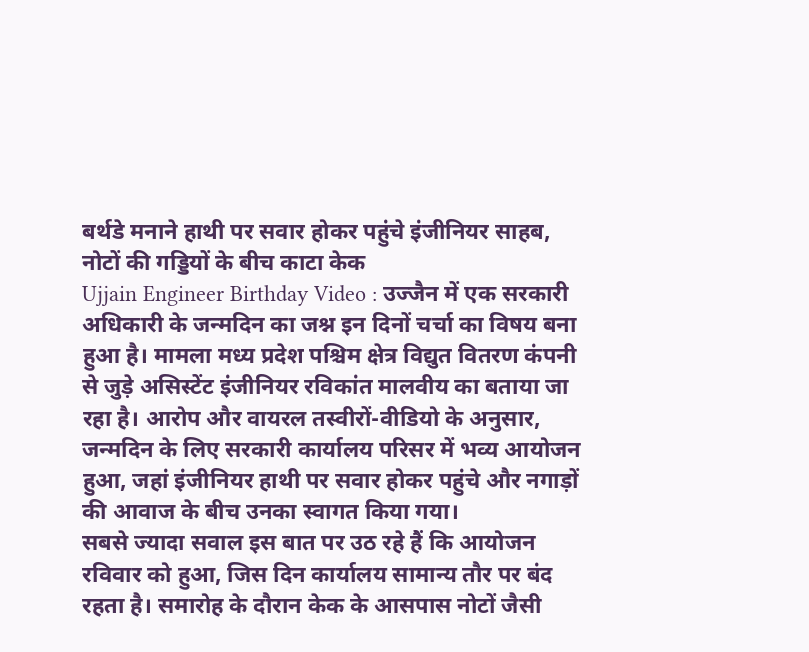बर्थडे मनाने हाथी पर सवार होकर पहुंचे इंजीनियर साहब, नोटों की गड्डियों के बीच काटा केक
Ujjain Engineer Birthday Video : उज्जैन में एक सरकारी अधिकारी के जन्मदिन का जश्न इन दिनों चर्चा का विषय बना हुआ है। मामला मध्य प्रदेश पश्चिम क्षेत्र विद्युत वितरण कंपनी से जुड़े असिस्टेंट इंजीनियर रविकांत मालवीय का बताया जा रहा है। आरोप और वायरल तस्वीरों-वीडियो के अनुसार, जन्मदिन के लिए सरकारी कार्यालय परिसर में भव्य आयोजन हुआ, जहां इंजीनियर हाथी पर सवार होकर पहुंचे और नगाड़ों की आवाज के बीच उनका स्वागत किया गया।
सबसे ज्यादा सवाल इस बात पर उठ रहे हैं कि आयोजन रविवार को हुआ, जिस दिन कार्यालय सामान्य तौर पर बंद रहता है। समारोह के दौरान केक के आसपास नोटों जैसी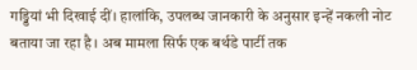गड्डियां भी दिखाई दीं। हालांकि, उपलब्ध जानकारी के अनुसार इन्हें नकली नोट बताया जा रहा है। अब मामला सिर्फ एक बर्थडे पार्टी तक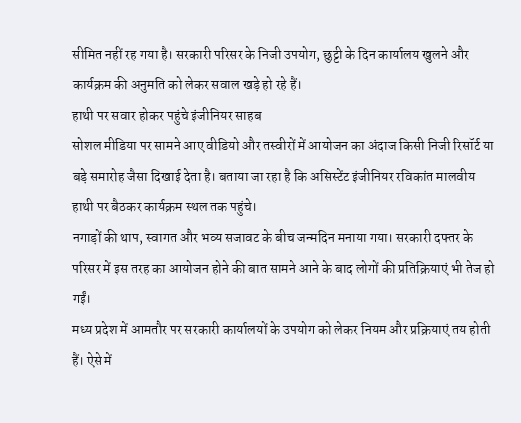सीमित नहीं रह गया है। सरकारी परिसर के निजी उपयोग, छुट्टी के दिन कार्यालय खुलने और कार्यक्रम की अनुमति को लेकर सवाल खड़े हो रहे हैं।
हाथी पर सवार होकर पहुंचे इंजीनियर साहब
सोशल मीडिया पर सामने आए वीडियो और तस्वीरों में आयोजन का अंदाज किसी निजी रिसॉर्ट या बड़े समारोह जैसा दिखाई देता है। बताया जा रहा है कि असिस्टेंट इंजीनियर रविकांत मालवीय हाथी पर बैठकर कार्यक्रम स्थल तक पहुंचे।
नगाड़ों की थाप, स्वागत और भव्य सजावट के बीच जन्मदिन मनाया गया। सरकारी दफ्तर के परिसर में इस तरह का आयोजन होने की बात सामने आने के बाद लोगों की प्रतिक्रियाएं भी तेज हो गईं।
मध्य प्रदेश में आमतौर पर सरकारी कार्यालयों के उपयोग को लेकर नियम और प्रक्रियाएं तय होती हैं। ऐसे में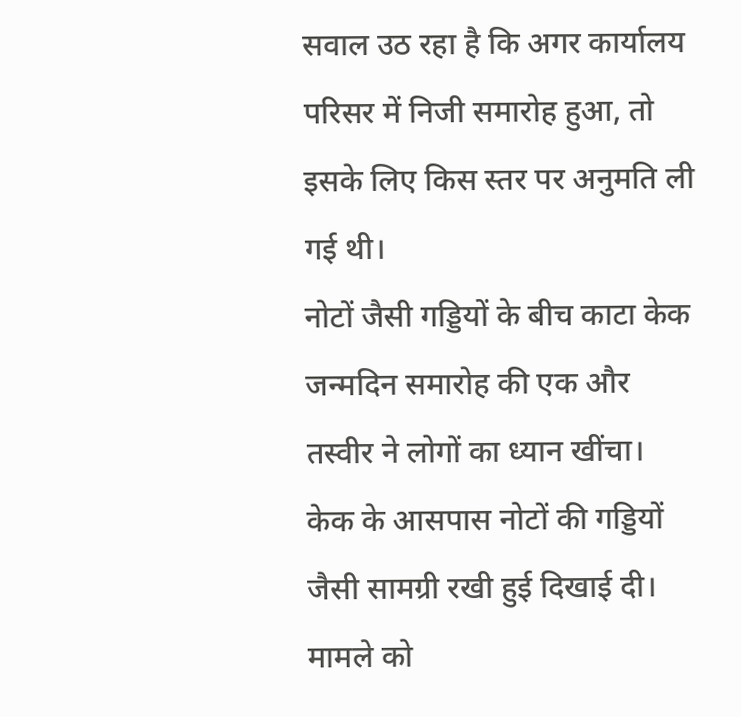सवाल उठ रहा है कि अगर कार्यालय परिसर में निजी समारोह हुआ, तो इसके लिए किस स्तर पर अनुमति ली गई थी।
नोटों जैसी गड्डियों के बीच काटा केक
जन्मदिन समारोह की एक और तस्वीर ने लोगों का ध्यान खींचा। केक के आसपास नोटों की गड्डियों जैसी सामग्री रखी हुई दिखाई दी। मामले को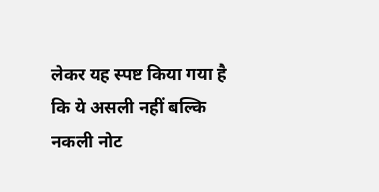लेकर यह स्पष्ट किया गया है कि ये असली नहीं बल्कि नकली नोट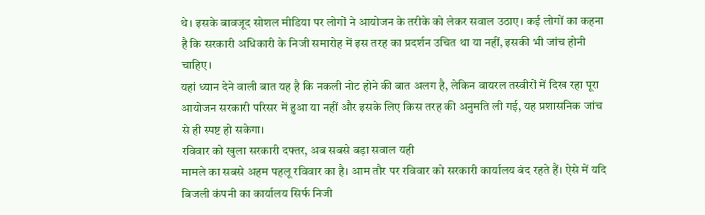थे। इसके बावजूद सोशल मीडिया पर लोगों ने आयोजन के तरीके को लेकर सवाल उठाए। कई लोगों का कहना है कि सरकारी अधिकारी के निजी समारोह में इस तरह का प्रदर्शन उचित था या नहीं, इसकी भी जांच होनी चाहिए।
यहां ध्यान देने वाली बात यह है कि नकली नोट होने की बात अलग है, लेकिन वायरल तस्वीरों में दिख रहा पूरा आयोजन सरकारी परिसर में हुआ या नहीं और इसके लिए किस तरह की अनुमति ली गई, यह प्रशासनिक जांच से ही स्पष्ट हो सकेगा।
रविवार को खुला सरकारी दफ्तर, अब सबसे बड़ा सवाल यही
मामले का सबसे अहम पहलू रविवार का है। आम तौर पर रविवार को सरकारी कार्यालय बंद रहते हैं। ऐसे में यदि बिजली कंपनी का कार्यालय सिर्फ निजी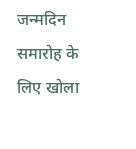जन्मदिन समारोह के लिए खोला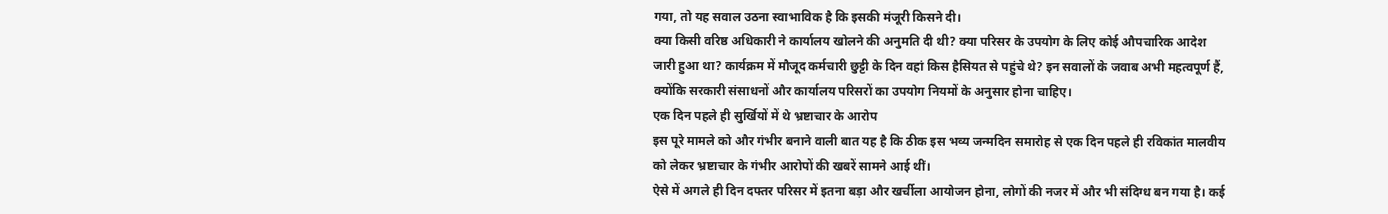गया, तो यह सवाल उठना स्वाभाविक है कि इसकी मंजूरी किसने दी।
क्या किसी वरिष्ठ अधिकारी ने कार्यालय खोलने की अनुमति दी थी? क्या परिसर के उपयोग के लिए कोई औपचारिक आदेश जारी हुआ था? कार्यक्रम में मौजूद कर्मचारी छुट्टी के दिन वहां किस हैसियत से पहुंचे थे? इन सवालों के जवाब अभी महत्वपूर्ण हैं, क्योंकि सरकारी संसाधनों और कार्यालय परिसरों का उपयोग नियमों के अनुसार होना चाहिए।
एक दिन पहले ही सुर्खियों में थे भ्रष्टाचार के आरोप
इस पूरे मामले को और गंभीर बनाने वाली बात यह है कि ठीक इस भव्य जन्मदिन समारोह से एक दिन पहले ही रविकांत मालवीय को लेकर भ्रष्टाचार के गंभीर आरोपों की खबरें सामने आई थीं।
ऐसे में अगले ही दिन दफ्तर परिसर में इतना बड़ा और खर्चीला आयोजन होना, लोगों की नजर में और भी संदिग्ध बन गया है। कई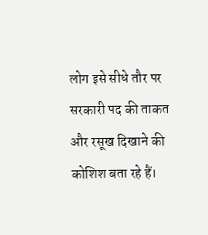लोग इसे सीधे तौर पर सरकारी पद की ताकत और रसूख दिखाने की कोशिश बता रहे हैं।